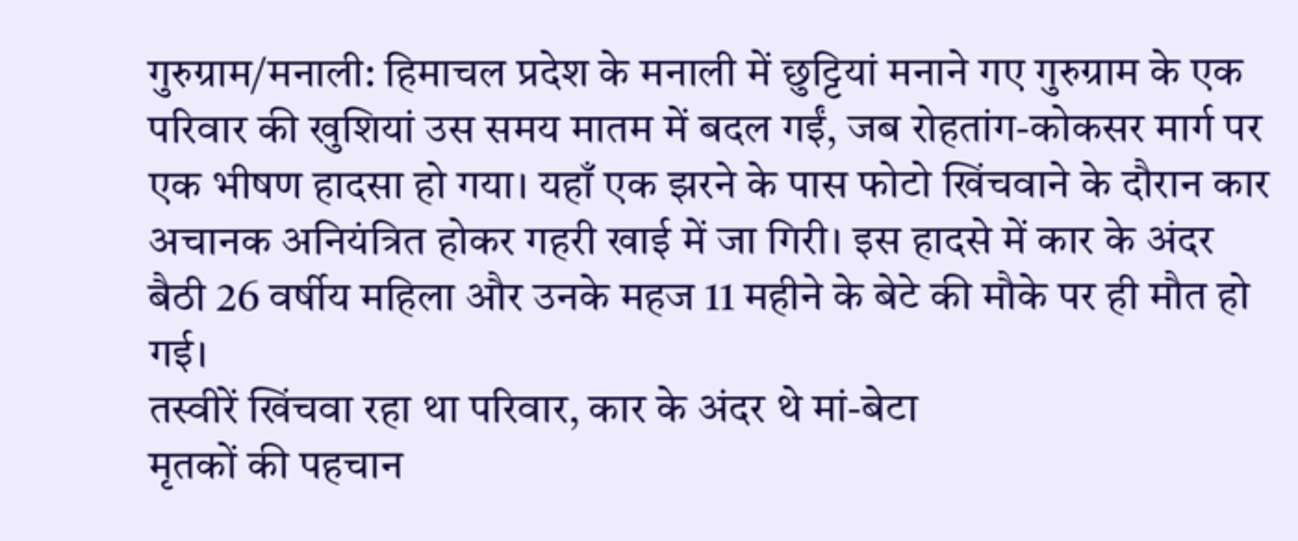गुरुग्राम/मनाली: हिमाचल प्रदेश के मनाली में छुट्टियां मनाने गए गुरुग्राम के एक परिवार की खुशियां उस समय मातम में बदल गईं, जब रोहतांग-कोकसर मार्ग पर एक भीषण हादसा हो गया। यहाँ एक झरने के पास फोटो खिंचवाने के दौरान कार अचानक अनियंत्रित होकर गहरी खाई में जा गिरी। इस हादसे में कार के अंदर बैठी 26 वर्षीय महिला और उनके महज 11 महीने के बेटे की मौके पर ही मौत हो गई।
तस्वीरें खिंचवा रहा था परिवार, कार के अंदर थे मां-बेटा
मृतकों की पहचान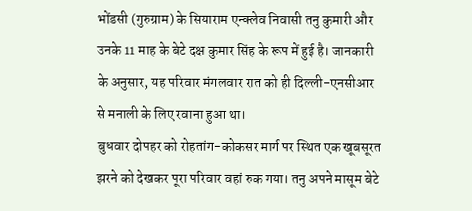भोंडसी (गुरुग्राम) के सियाराम एन्क्लेव निवासी तनु कुमारी और उनके 11 माह के बेटे दक्ष कुमार सिंह के रूप में हुई है। जानकारी के अनुसार, यह परिवार मंगलवार रात को ही दिल्ली-एनसीआर से मनाली के लिए रवाना हुआ था।
बुधवार दोपहर को रोहतांग-कोकसर मार्ग पर स्थित एक खूबसूरत झरने को देखकर पूरा परिवार वहां रुक गया। तनु अपने मासूम बेटे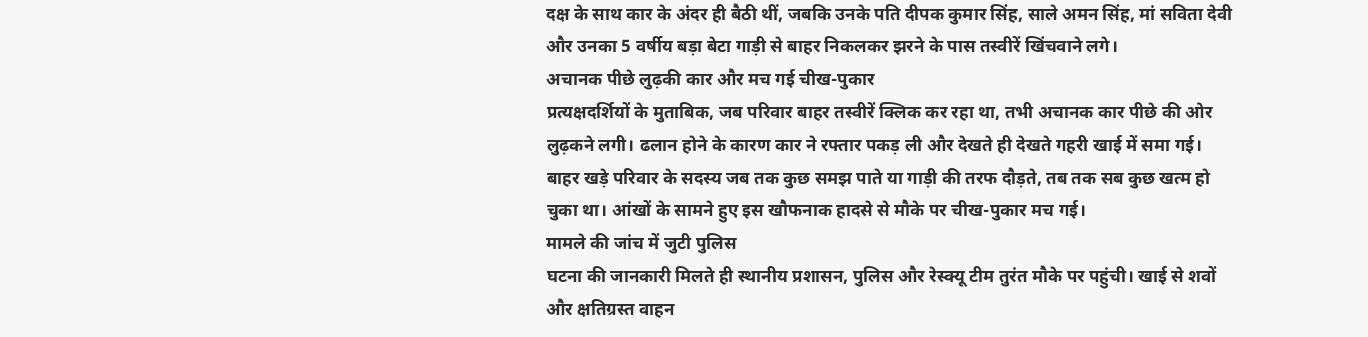दक्ष के साथ कार के अंदर ही बैठी थीं, जबकि उनके पति दीपक कुमार सिंह, साले अमन सिंह, मां सविता देवी और उनका 5 वर्षीय बड़ा बेटा गाड़ी से बाहर निकलकर झरने के पास तस्वीरें खिंचवाने लगे।
अचानक पीछे लुढ़की कार और मच गई चीख-पुकार
प्रत्यक्षदर्शियों के मुताबिक, जब परिवार बाहर तस्वीरें क्लिक कर रहा था, तभी अचानक कार पीछे की ओर लुढ़कने लगी। ढलान होने के कारण कार ने रफ्तार पकड़ ली और देखते ही देखते गहरी खाई में समा गई। बाहर खड़े परिवार के सदस्य जब तक कुछ समझ पाते या गाड़ी की तरफ दौड़ते, तब तक सब कुछ खत्म हो चुका था। आंखों के सामने हुए इस खौफनाक हादसे से मौके पर चीख-पुकार मच गई।
मामले की जांच में जुटी पुलिस
घटना की जानकारी मिलते ही स्थानीय प्रशासन, पुलिस और रेस्क्यू टीम तुरंत मौके पर पहुंची। खाई से शवों और क्षतिग्रस्त वाहन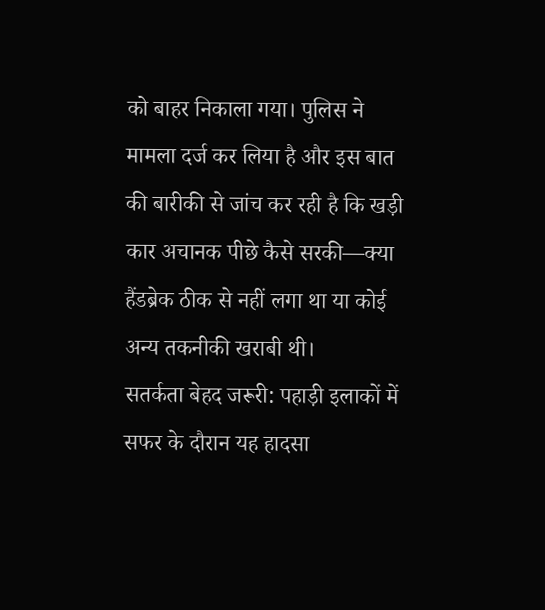को बाहर निकाला गया। पुलिस ने मामला दर्ज कर लिया है और इस बात की बारीकी से जांच कर रही है कि खड़ी कार अचानक पीछे कैसे सरकी—क्या हैंडब्रेक ठीक से नहीं लगा था या कोई अन्य तकनीकी खराबी थी।
सतर्कता बेहद जरूरी: पहाड़ी इलाकों में सफर के दौरान यह हादसा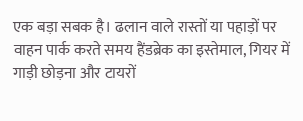एक बड़ा सबक है। ढलान वाले रास्तों या पहाड़ों पर वाहन पार्क करते समय हैंडब्रेक का इस्तेमाल, गियर में गाड़ी छोड़ना और टायरों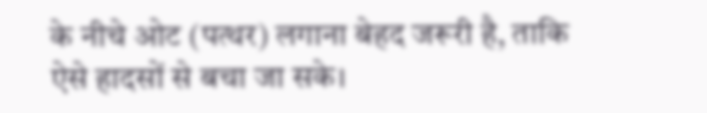के नीचे ओट (पत्थर) लगाना बेहद जरूरी है, ताकि ऐसे हादसों से बचा जा सके।